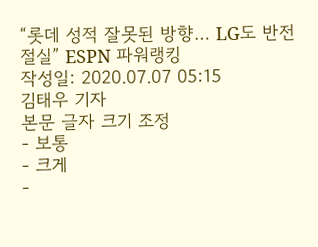“롯데 성적 잘못된 방향… LG도 반전 절실” ESPN 파워랭킹
작성일: 2020.07.07 05:15
김태우 기자
본문 글자 크기 조정
- 보통
- 크게
-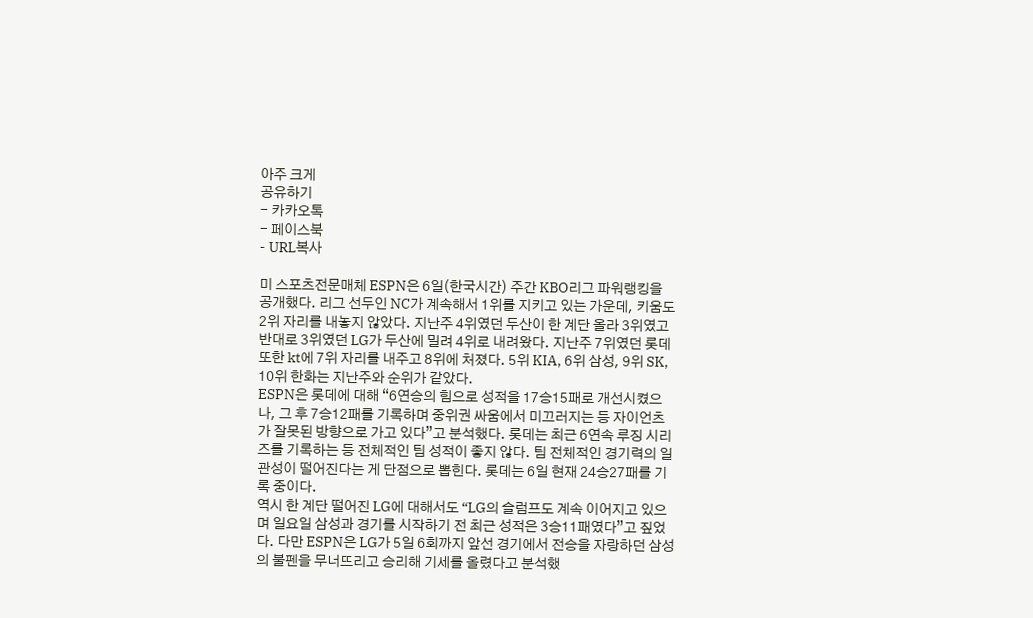아주 크게
공유하기
- 카카오톡
- 페이스북
- URL복사

미 스포츠전문매체 ESPN은 6일(한국시간) 주간 KBO리그 파워랭킹을 공개했다. 리그 선두인 NC가 계속해서 1위를 지키고 있는 가운데, 키움도 2위 자리를 내놓지 않았다. 지난주 4위였던 두산이 한 계단 올라 3위였고 반대로 3위였던 LG가 두산에 밀려 4위로 내려왔다. 지난주 7위였던 롯데 또한 kt에 7위 자리를 내주고 8위에 처졌다. 5위 KIA, 6위 삼성, 9위 SK, 10위 한화는 지난주와 순위가 같았다.
ESPN은 롯데에 대해 “6연승의 힘으로 성적을 17승15패로 개선시켰으나, 그 후 7승12패를 기록하며 중위권 싸움에서 미끄러지는 등 자이언츠가 잘못된 방향으로 가고 있다”고 분석했다. 롯데는 최근 6연속 루징 시리즈를 기록하는 등 전체적인 팀 성적이 좋지 않다. 팀 전체적인 경기력의 일관성이 떨어진다는 게 단점으로 뽑힌다. 롯데는 6일 현재 24승27패를 기록 중이다.
역시 한 계단 떨어진 LG에 대해서도 “LG의 슬럼프도 계속 이어지고 있으며 일요일 삼성과 경기를 시작하기 전 최근 성적은 3승11패였다”고 짚었다. 다만 ESPN은 LG가 5일 6회까지 앞선 경기에서 전승을 자랑하던 삼성의 불펜을 무너뜨리고 승리해 기세를 올렸다고 분석했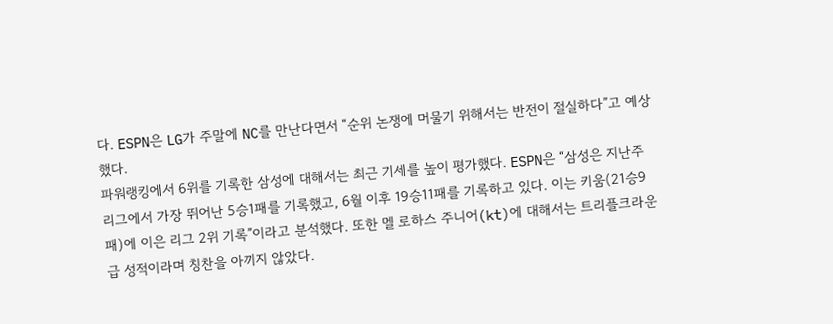다. ESPN은 LG가 주말에 NC를 만난다면서 “순위 논쟁에 머물기 위해서는 반전이 절실하다”고 예상했다.
파워랭킹에서 6위를 기록한 삼성에 대해서는 최근 기세를 높이 평가했다. ESPN은 “삼성은 지난주 리그에서 가장 뛰어난 5승1패를 기록했고, 6월 이후 19승11패를 기록하고 있다. 이는 키움(21승9패)에 이은 리그 2위 기록”이라고 분석했다. 또한 멜 로하스 주니어(kt)에 대해서는 트리플크라운급 성적이라며 칭찬을 아끼지 않았다.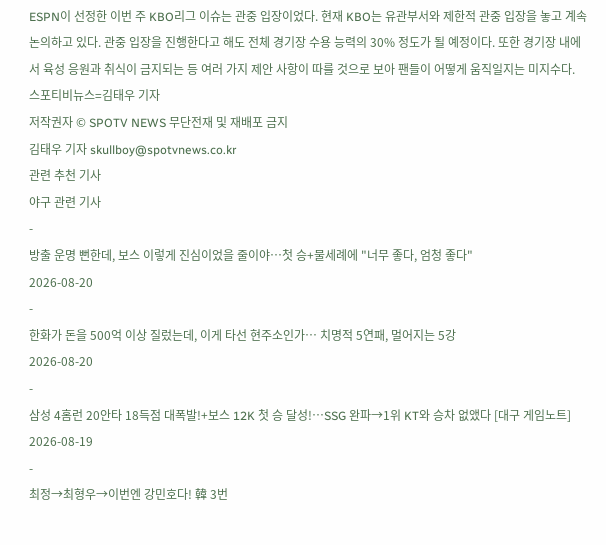ESPN이 선정한 이번 주 KBO리그 이슈는 관중 입장이었다. 현재 KBO는 유관부서와 제한적 관중 입장을 놓고 계속 논의하고 있다. 관중 입장을 진행한다고 해도 전체 경기장 수용 능력의 30% 정도가 될 예정이다. 또한 경기장 내에서 육성 응원과 취식이 금지되는 등 여러 가지 제안 사항이 따를 것으로 보아 팬들이 어떻게 움직일지는 미지수다.
스포티비뉴스=김태우 기자
저작권자 © SPOTV NEWS 무단전재 및 재배포 금지
김태우 기자 skullboy@spotvnews.co.kr
관련 추천 기사
야구 관련 기사
-
방출 운명 뻔한데, 보스 이렇게 진심이었을 줄이야…첫 승+물세례에 "너무 좋다, 엄청 좋다"
2026-08-20
-
한화가 돈을 500억 이상 질렀는데, 이게 타선 현주소인가… 치명적 5연패, 멀어지는 5강
2026-08-20
-
삼성 4홈런 20안타 18득점 대폭발!+보스 12K 첫 승 달성!…SSG 완파→1위 KT와 승차 없앴다 [대구 게임노트]
2026-08-19
-
최정→최형우→이번엔 강민호다! 韓 3번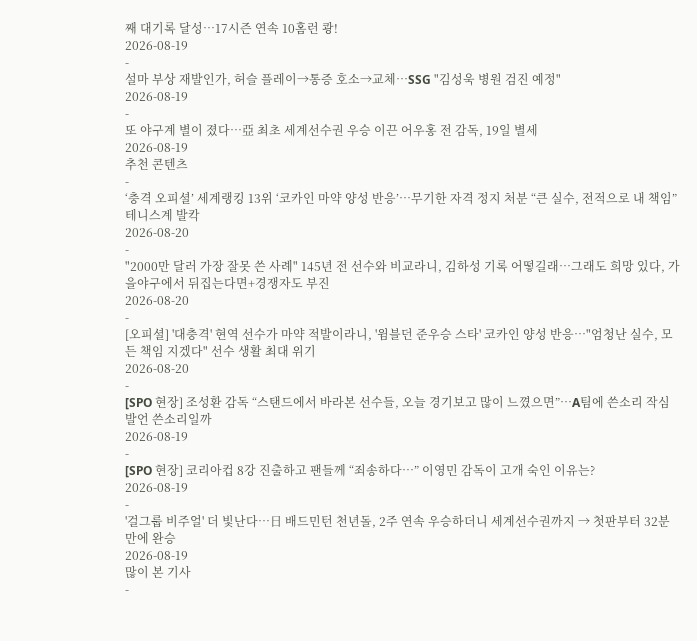째 대기록 달성…17시즌 연속 10홈런 쾅!
2026-08-19
-
설마 부상 재발인가, 허슬 플레이→통증 호소→교체…SSG "김성욱 병원 검진 예정"
2026-08-19
-
또 야구계 별이 졌다…亞 최초 세계선수권 우승 이끈 어우홍 전 감독, 19일 별세
2026-08-19
추천 콘텐츠
-
‘충격 오피셜’ 세계랭킹 13위 ‘코카인 마약 양성 반응’…무기한 자격 정지 처분 “큰 실수, 전적으로 내 책임” 테니스계 발칵
2026-08-20
-
"2000만 달러 가장 잘못 쓴 사례" 145년 전 선수와 비교라니, 김하성 기록 어떻길래…그래도 희망 있다, 가을야구에서 뒤집는다면+경쟁자도 부진
2026-08-20
-
[오피셜] '대충격' 현역 선수가 마약 적발이라니, '윔블던 준우승 스타' 코카인 양성 반응…"엄청난 실수, 모든 책임 지겠다" 선수 생활 최대 위기
2026-08-20
-
[SPO 현장] 조성환 감독 “스탠드에서 바라본 선수들, 오늘 경기보고 많이 느꼈으면”…A팀에 쓴소리 작심발언 쓴소리일까
2026-08-19
-
[SPO 현장] 코리아컵 8강 진출하고 팬들께 “죄송하다…” 이영민 감독이 고개 숙인 이유는?
2026-08-19
-
'걸그룹 비주얼' 더 빛난다…日 배드민턴 천년돌, 2주 연속 우승하더니 세계선수권까지 → 첫판부터 32분 만에 완승
2026-08-19
많이 본 기사
-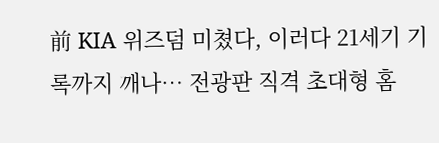前 KIA 위즈덤 미쳤다, 이러다 21세기 기록까지 깨나… 전광판 직격 초대형 홈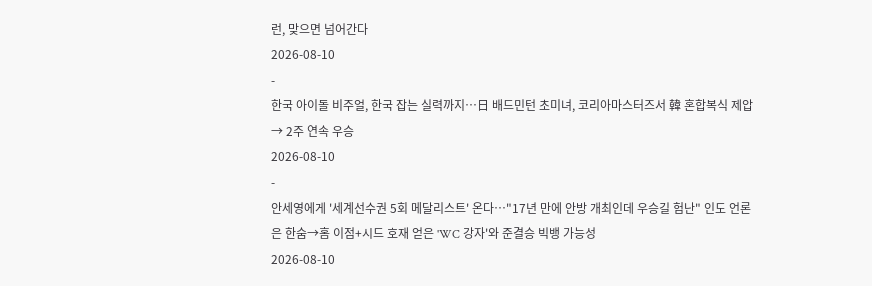런, 맞으면 넘어간다
2026-08-10
-
한국 아이돌 비주얼, 한국 잡는 실력까지…日 배드민턴 초미녀, 코리아마스터즈서 韓 혼합복식 제압 → 2주 연속 우승
2026-08-10
-
안세영에게 '세계선수권 5회 메달리스트' 온다…"17년 만에 안방 개최인데 우승길 험난" 인도 언론은 한숨→홈 이점+시드 호재 얻은 'WC 강자'와 준결승 빅뱅 가능성
2026-08-10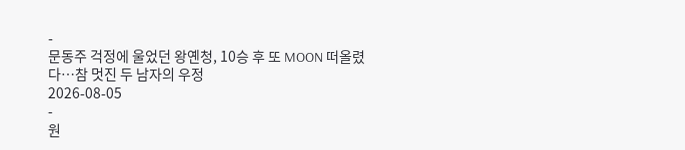-
문동주 걱정에 울었던 왕옌청, 10승 후 또 MOON 떠올렸다…참 멋진 두 남자의 우정
2026-08-05
-
원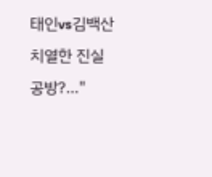태인vs김백산 치열한 진실 공방?…"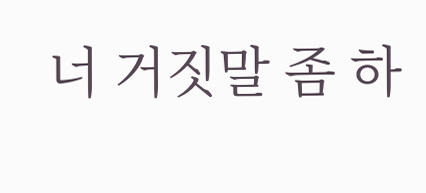너 거짓말 좀 하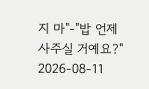지 마"-"밥 언제 사주실 거예요?"
2026-08-11